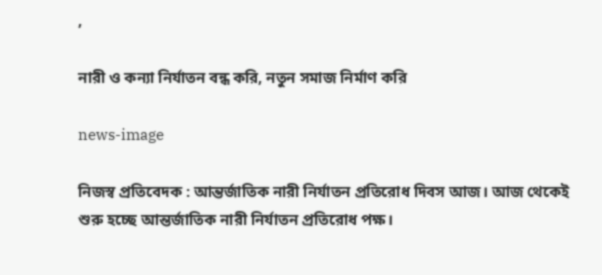,

নারী ও কন্যা নির্যাতন বন্ধ করি, নতুন সমাজ নির্মাণ করি

news-image

নিজস্ব প্রতিবেদক : আন্তর্জাতিক নারী নির্যাতন প্রতিরোধ দিবস আজ। আজ থেকেই শুরু হচ্ছে আন্তর্জাতিক নারী নির্যাতন প্রতিরোধ পক্ষ।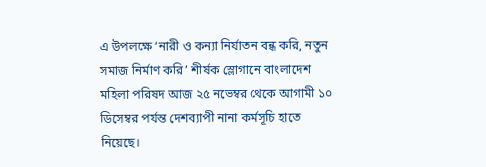এ উপলক্ষে ‘নারী ও কন্যা নির্যাতন বন্ধ করি, নতুন সমাজ নির্মাণ করি’ শীর্ষক স্লোগানে বাংলাদেশ মহিলা পরিষদ আজ ২৫ নভেম্বর থেকে আগামী ১০ ডিসেম্বর পর্যন্ত দেশব্যাপী নানা কর্মসূচি হাতে নিয়েছে।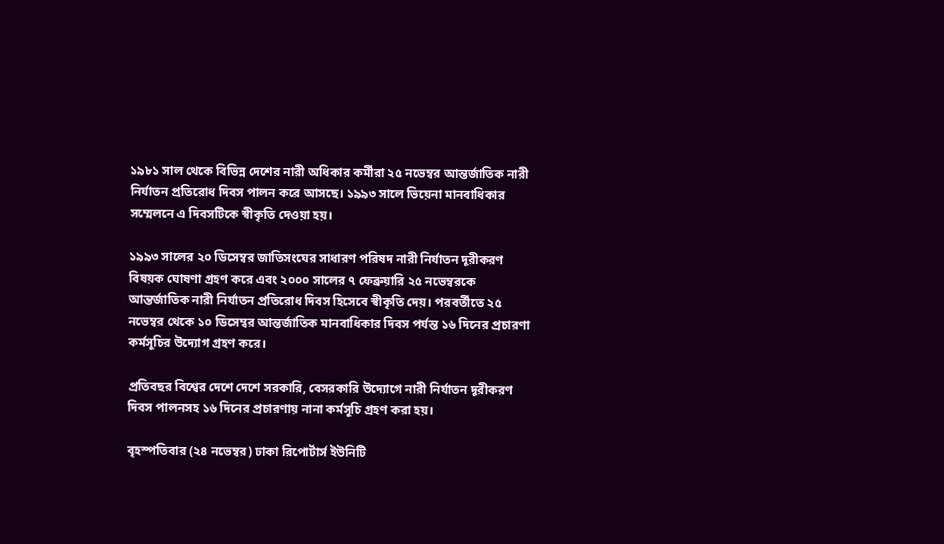১৯৮১ সাল থেকে বিভিন্ন দেশের নারী অধিকার কর্মীরা ২৫ নভেম্বর আন্তর্জাতিক নারী নির্যাতন প্রতিরোধ দিবস পালন করে আসছে। ১৯৯৩ সালে ভিয়েনা মানবাধিকার সম্মেলনে এ দিবসটিকে স্বীকৃতি দেওয়া হয়।

১৯৯৩ সালের ২০ ডিসেম্বর জাতিসংঘের সাধারণ পরিষদ নারী নির্যাতন দূরীকরণ বিষয়ক ঘোষণা গ্রহণ করে এবং ২০০০ সালের ৭ ফেব্রুয়ারি ২৫ নভেম্বরকে আন্তর্জাতিক নারী নির্যাতন প্রতিরোধ দিবস হিসেবে স্বীকৃতি দেয়। পরবর্তীতে ২৫ নভেম্বর থেকে ১০ ডিসেম্বর আন্তর্জাতিক মানবাধিকার দিবস পর্যন্ত ১৬ দিনের প্রচারণা কর্মসূচির উদ্যোগ গ্রহণ করে।

প্রতিবছর বিশ্বের দেশে দেশে সরকারি, বেসরকারি উদ্যোগে নারী নির্যাতন দূরীকরণ দিবস পালনসহ ১৬ দিনের প্রচারণায় নানা কর্মসূচি গ্রহণ করা হয়।

বৃহস্পতিবার (২৪ নভেম্বর) ঢাকা রিপোর্টার্স ইউনিটি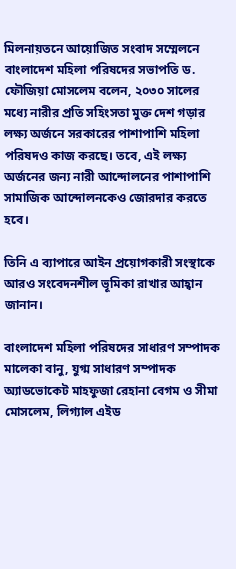মিলনায়তনে আয়োজিত সংবাদ সম্মেলনে বাংলাদেশ মহিলা পরিষদের সভাপতি ড. ফৌজিয়া মোসলেম বলেন, ২০৩০ সালের মধ্যে নারীর প্রতি সহিংসতা মুক্ত দেশ গড়ার লক্ষ্য অর্জনে সরকারের পাশাপাশি মহিলা পরিষদও কাজ করছে। তবে, এই লক্ষ্য অর্জনের জন্য নারী আন্দোলনের পাশাপাশি সামাজিক আন্দোলনকেও জোরদার করতে হবে।

তিনি এ ব্যাপারে আইন প্রয়োগকারী সংস্থাকে আরও সংবেদনশীল ভূমিকা রাখার আহ্বান জানান।

বাংলাদেশ মহিলা পরিষদের সাধারণ সম্পাদক মালেকা বানু, যুগ্ম সাধারণ সম্পাদক অ্যাডভোকেট মাহফুজা রেহানা বেগম ও সীমা মোসলেম, লিগ্যাল এইড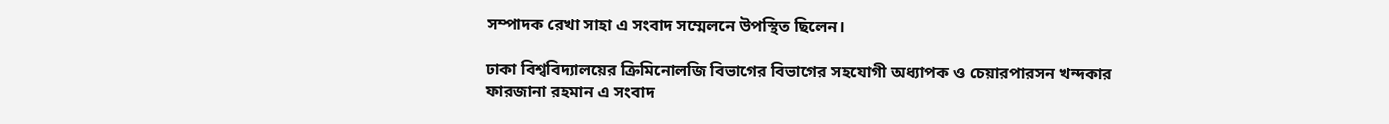সম্পাদক রেখা সাহা এ সংবাদ সম্মেলনে উপস্থিত ছিলেন।

ঢাকা বিশ্ববিদ্যালয়ের ক্রিমিনোলজি বিভাগের বিভাগের সহযোগী অধ্যাপক ও চেয়ারপারসন খন্দকার ফারজানা রহমান এ সংবাদ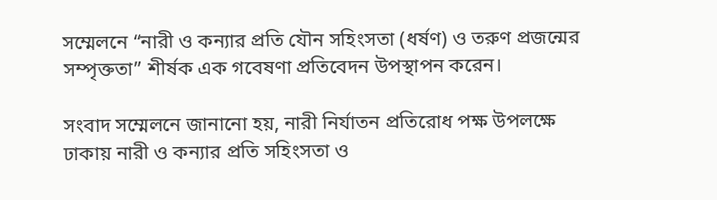সম্মেলনে “নারী ও কন্যার প্রতি যৌন সহিংসতা (ধর্ষণ) ও তরুণ প্রজন্মের সম্পৃক্ততা” শীর্ষক এক গবেষণা প্রতিবেদন উপস্থাপন করেন।

সংবাদ সম্মেলনে জানানো হয়, নারী নির্যাতন প্রতিরোধ পক্ষ উপলক্ষে ঢাকায় নারী ও কন্যার প্রতি সহিংসতা ও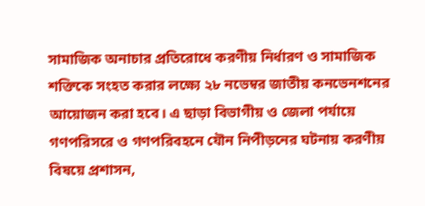সামাজিক অনাচার প্রতিরোধে করণীয় নির্ধারণ ও সামাজিক শক্তিকে সংহত করার লক্ষ্যে ২৮ নভেম্বর জাতীয় কনভেনশনের আয়োজন করা হবে। এ ছাড়া বিভাগীয় ও জেলা পর্যায়ে গণপরিসরে ও গণপরিবহনে যৌন নিপীড়নের ঘটনায় করণীয় বিষয়ে প্রশাসন,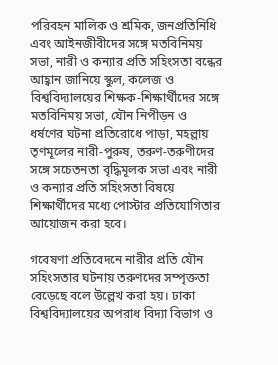পরিবহন মালিক ও শ্রমিক, জনপ্রতিনিধি এবং আইনজীবীদের সঙ্গে মতবিনিময় সভা, নারী ও কন্যার প্রতি সহিংসতা বন্ধের আহ্বান জানিয়ে স্কুল, কলেজ ও বিশ্ববিদ্যালয়ের শিক্ষক-শিক্ষার্থীদের সঙ্গে মতবিনিময় সভা, যৌন নিপীড়ন ও ধর্ষণের ঘটনা প্রতিরোধে পাড়া, মহল্লায় তৃণমূলের নারী-পুরুষ, তরুণ-তরুণীদের সঙ্গে সচেতনতা বৃদ্ধিমূলক সভা এবং নারী ও কন্যার প্রতি সহিংসতা বিষয়ে শিক্ষার্থীদের মধ্যে পোস্টার প্রতিযোগিতার আয়োজন করা হবে।

গবেষণা প্রতিবেদনে নারীর প্রতি যৌন সহিংসতার ঘটনায় তরুণদের সম্পৃক্ততা বেড়েছে বলে উল্লেখ করা হয়। ঢাকা বিশ্ববিদ্যালয়ের অপরাধ বিদ্যা বিভাগ ও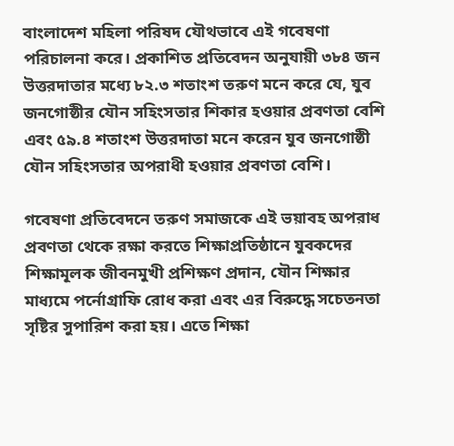বাংলাদেশ মহিলা পরিষদ যৌথভাবে এই গবেষণা পরিচালনা করে। প্রকাশিত প্রতিবেদন অনুযায়ী ৩৮৪ জন উত্তরদাতার মধ্যে ৮২.৩ শতাংশ তরুণ মনে করে যে, যুব জনগোষ্ঠীর যৌন সহিংসতার শিকার হওয়ার প্রবণতা বেশি এবং ৫৯.৪ শতাংশ উত্তরদাতা মনে করেন যুব জনগোষ্ঠী যৌন সহিংসতার অপরাধী হওয়ার প্রবণতা বেশি।

গবেষণা প্রতিবেদনে তরুণ সমাজকে এই ভয়াবহ অপরাধ প্রবণতা থেকে রক্ষা করতে শিক্ষাপ্রতিষ্ঠানে যুবকদের শিক্ষামূলক জীবনমুখী প্রশিক্ষণ প্রদান, যৌন শিক্ষার মাধ্যমে পর্নোগ্রাফি রোধ করা এবং এর বিরুদ্ধে সচেতনতা সৃষ্টির সুপারিশ করা হয়। এতে শিক্ষা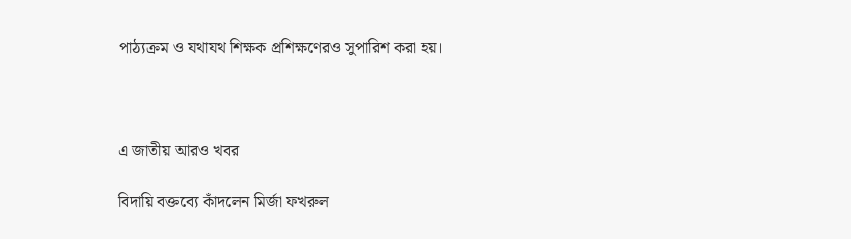পাঠ্যক্রম ও যথাযথ শিক্ষক প্রশিক্ষণেরও সুপারিশ করা হয়।



এ জাতীয় আরও খবর

বিদায়ি বক্তব্যে কাঁদলেন মির্জা ফখরুল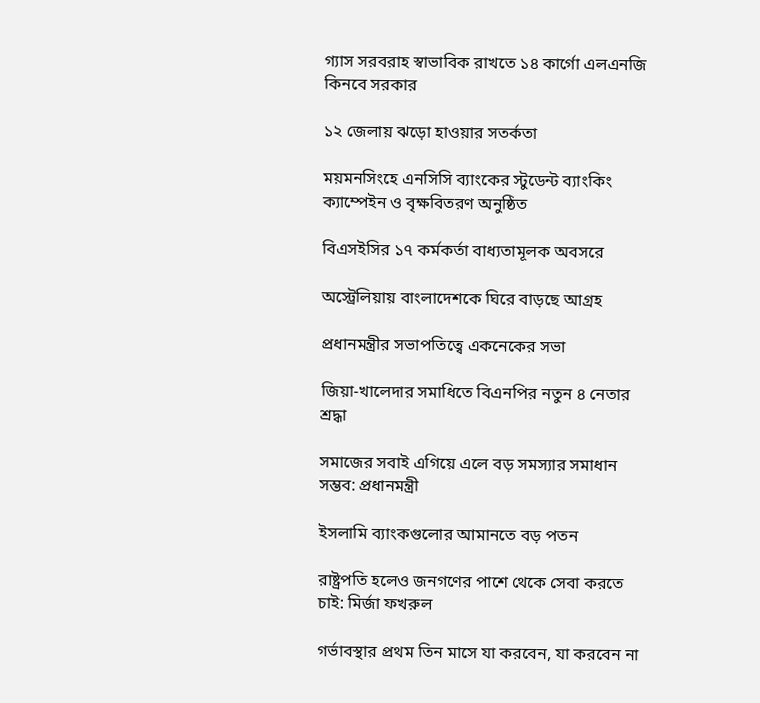গ্যাস সরবরাহ স্বাভাবিক রাখতে ১৪ কার্গো এলএনজি কিনবে সরকার

১২ জেলায় ঝড়ো হাওয়ার সতর্কতা

ময়মনসিংহে এনসিসি ব্যাংকের স্টুডেন্ট ব্যাংকিং ক্যাম্পেইন ও বৃক্ষবিতরণ অনুষ্ঠিত

বিএসইসির ১৭ কর্মকর্তা বাধ্যতামূলক অবসরে

অস্ট্রেলিয়ায় বাংলাদেশকে ঘিরে বাড়ছে আগ্রহ

প্রধানমন্ত্রীর সভাপতিত্বে একনেকের সভা

জিয়া-খালেদার সমাধিতে বিএনপির নতুন ৪ নেতার শ্রদ্ধা

সমাজের সবাই এগিয়ে এলে বড় সমস্যার সমাধান সম্ভব: প্রধানমন্ত্রী

ইসলামি ব্যাংকগুলোর আমানতে বড় পতন

রাষ্ট্রপতি হলেও জনগণের পাশে থেকে সেবা করতে চাই: মির্জা ফখরুল

গর্ভাবস্থার প্রথম তিন মাসে যা করবেন, যা করবেন না